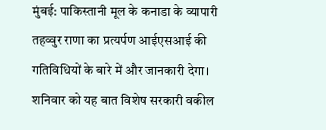मुंबई: पाकिस्तानी मूल के कनाडा के व्यापारी तहव्वुर राणा का प्रत्यर्पण आईएसआई की गतिविधियों के बारे में और जानकारी देगा। शनिवार को यह बात विशेष सरकारी वकील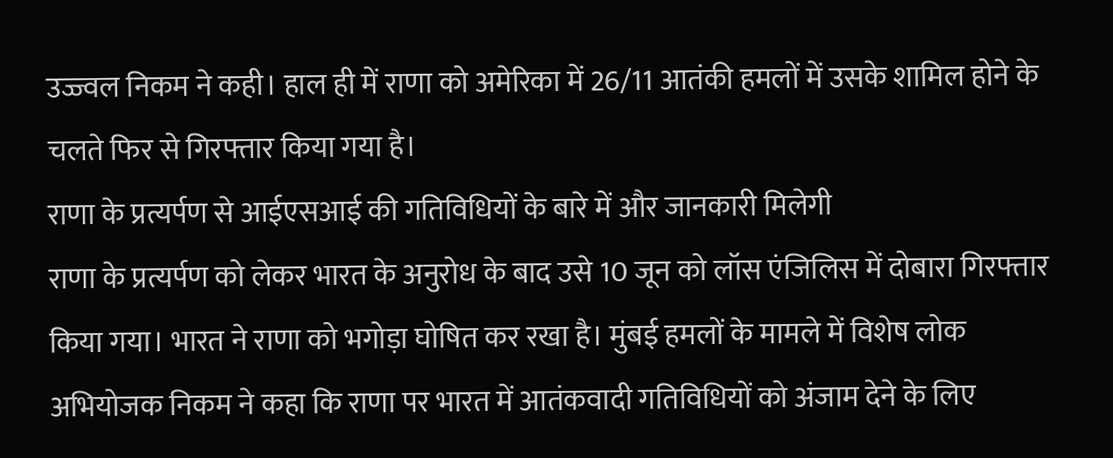उज्ज्वल निकम ने कही। हाल ही में राणा को अमेरिका में 26/11 आतंकी हमलों में उसके शामिल होने के चलते फिर से गिरफ्तार किया गया है।
राणा के प्रत्यर्पण से आईएसआई की गतिविधियों के बारे में और जानकारी मिलेगी
राणा के प्रत्यर्पण को लेकर भारत के अनुरोध के बाद उसे 10 जून को लॉस एंजिलिस में दोबारा गिरफ्तार किया गया। भारत ने राणा को भगोड़ा घोषित कर रखा है। मुंबई हमलों के मामले में विशेष लोक अभियोजक निकम ने कहा कि राणा पर भारत में आतंकवादी गतिविधियों को अंजाम देने के लिए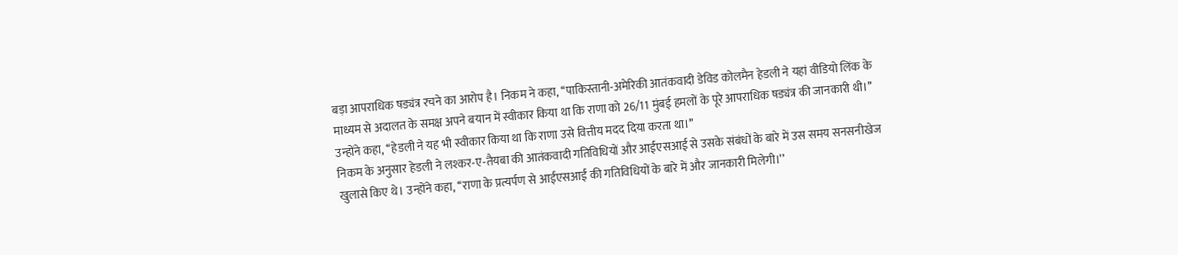बड़ा आपराधिक षड्यंत्र रचने का आरोप है। निकम ने कहा, ‘‘पाकिस्तानी-अमेरिकी आतंकवादी डेविड कोलमैन हेडली ने यहां वीडियो लिंक के माध्यम से अदालत के समक्ष अपने बयान में स्वीकार किया था कि राणा को 26/11 मुंबई हमलों के पूरे आपराधिक षड्यंत्र की जानकारी थी।’’ उन्होंने कहा, ‘‘हेडली ने यह भी स्वीकार किया था कि राणा उसे वित्तीय मदद दिया करता था।’’
निकम के अनुसार हेडली ने लश्कर-ए-तैयबा की आतंकवादी गतिविधियों और आईएसआई से उसके संबंधों के बारे में उस समय सनसनीखेज खुलासे किए थे। उन्होंने कहा, ‘‘राणा के प्रत्यर्पण से आईएसआई की गतिविधियों के बारे में और जानकारी मिलेगी।’’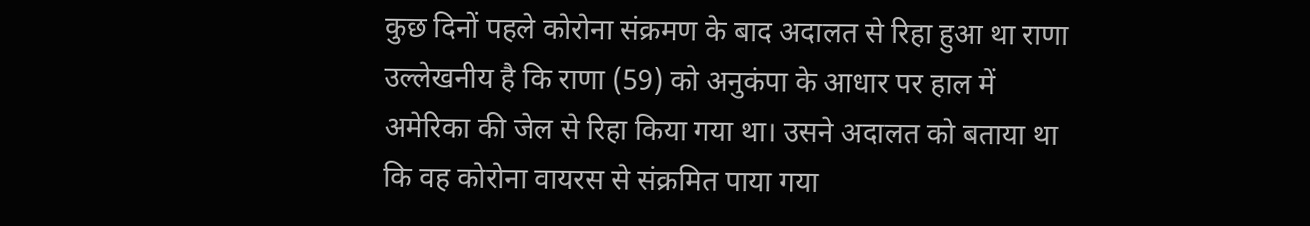कुछ दिनों पहले कोरोना संक्रमण के बाद अदालत से रिहा हुआ था राणा
उल्लेखनीय है कि राणा (59) को अनुकंपा के आधार पर हाल में अमेरिका की जेल से रिहा किया गया था। उसने अदालत को बताया था कि वह कोरोना वायरस से संक्रमित पाया गया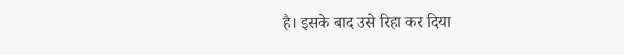है। इसके बाद उसे रिहा कर दिया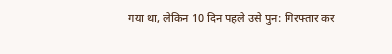गया था, लेकिन 10 दिन पहले उसे पुन: गिरफ्तार कर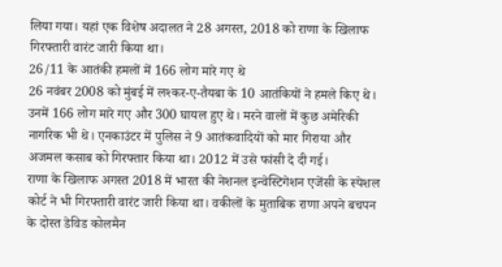लिया गया। यहां एक विशेष अदालत ने 28 अगस्त, 2018 को राणा के खिलाफ गिरफ्तारी वारंट जारी किया था।
26/11 के आतंकी हमलों में 166 लोग मारे गए थे
26 नवंबर 2008 को मुंबई में लश्कर-ए-तैयबा के 10 आतंकियों ने हमले किए थे। उनमें 166 लोग मारे गए और 300 घायल हुए थे। मरने वालों में कुछ अमेरिकी नागरिक भी थे। एनकाउंटर में पुलिस ने 9 आतंकवादियों को मार गिराया और अजमल कसाब को गिरफ्तार किया था। 2012 में उसे फांसी दे दी गई।
राणा के खिलाफ अगस्त 2018 में भारत की नेशनल इन्वेस्टिगेशन एजेंसी के स्पेशल कोर्ट ने भी गिरफ्तारी वारंट जारी किया था। वकीलों के मुताबिक राणा अपने बचपन के दोस्त डेविड कोलमैन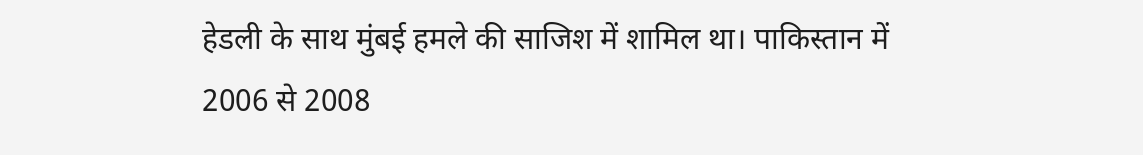हेडली के साथ मुंबई हमले की साजिश में शामिल था। पाकिस्तान में 2006 से 2008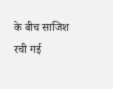के बीच साजिश रची गई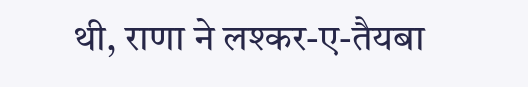थी, राणा ने लश्कर-ए-तैयबा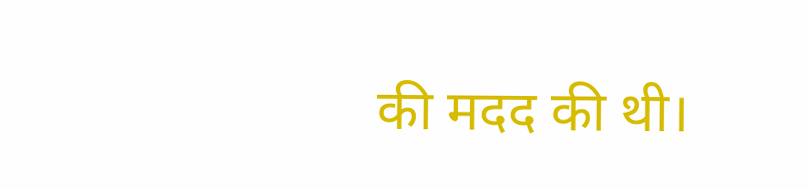की मदद की थी।